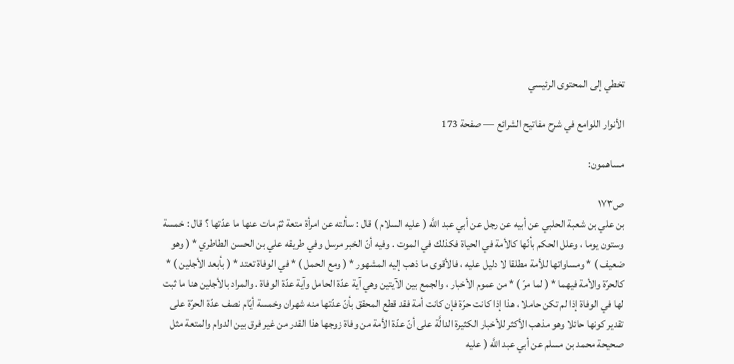تخطي إلى المحتوى الرئيسي

الأنوار اللوامع في شرح مفاتيح الشرائع — صفحة 173

مساهمون:

ص١٧٣
بن علي بن شعبة الحلبي عن أبيه عن رجل عن أبي عبد اللَّه ( عليه السلام ) قال : سألته عن امرأة متعة ثمّ مات عنها ما عدّتها ؟ قال : خمسة وستون يوما ، وعلل الحكم بأنّها كالأمة في الحياة فكذلك في الموت . وفيه أنّ الخبر مرسل وفي طريقه علي بن الحسن الطاطري * ( وهو ضعيف ) * ومساواتها للأمة مطلقا لا دليل عليه ، فالأقوى ما ذهب إليه المشهور * ( ومع الحمل ) * في الوفاة تعتد * ( بأبعد الأجلين ) * كالحرّة والأمة فيهما * ( لما مرّ ) * من عموم الأخبار ، والجمع بين الآيتين وهي آية عدّة الحامل وآية عدّة الوفاة . والمراد بالأجلين هنا ما ثبت لها في الوفاة إذا لم تكن حاملا ، هذا إذا كانت حرّة فإن كانت أمة فقد قطع المحقق بأنّ عدّتها منه شهران وخمسة أيّام نصف عدّة الحرّة على تقدير كونها حائلا وهو مذهب الأكثر للأخبار الكثيرة الدالَّة على أنّ عدّة الأمة من وفاة زوجها هذا القدر من غير فرق بين الدوام والمتعة مثل صحيحة محمد بن مسلم عن أبي عبد اللَّه ( عليه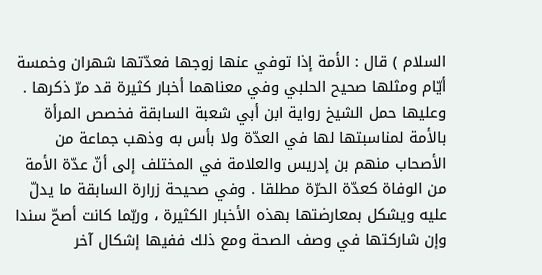السلام ) قال : الأمة إذا توفي عنها زوجها فعدّتها شهران وخمسة أيّام ومثلها صحيح الحلبي وفي معناهما أخبار كثيرة قد مرّ ذكرها . وعليها حمل الشيخ رواية ابن أبي شعبة السابقة فخصص المرأة بالأمة لمناسبتها لها في العدّة ولا بأس به وذهب جماعة من الأصحاب منهم بن إدريس والعلامة في المختلف إلى أنّ عدّة الأمة من الوفاة كعدّة الحرّة مطلقا . وفي صحيحة زرارة السابقة ما يدلّ عليه ويشكل بمعارضتها بهذه الأخبار الكثيرة ، وربّما كانت أصحّ سندا وإن شاركتها في وصف الصحة ومع ذلك ففيها إشكال آخر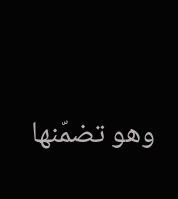وهو تضمّنها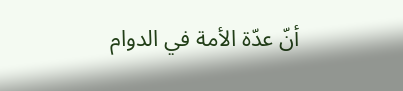أنّ عدّة الأمة في الدوام